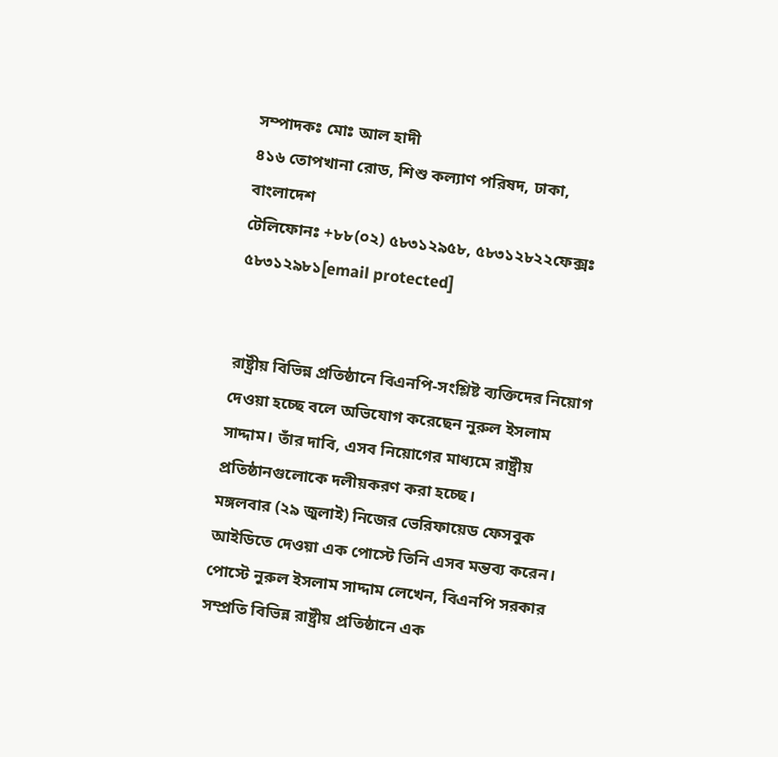সম্পাদকঃ মোঃ আল হাদী
৪১৬ তোপখানা রোড, শিশু কল্যাণ পরিষদ, ঢাকা, বাংলাদেশ
টেলিফোনঃ +৮৮(০২) ৫৮৩১২৯৫৮, ৫৮৩১২৮২২ফেক্সঃ ৫৮৩১২৯৮১[email protected]


রাষ্ট্রীয় বিভিন্ন প্রতিষ্ঠানে বিএনপি-সংশ্লিষ্ট ব্যক্তিদের নিয়োগ দেওয়া হচ্ছে বলে অভিযোগ করেছেন নুরুল ইসলাম সাদ্দাম। তাঁর দাবি, এসব নিয়োগের মাধ্যমে রাষ্ট্রীয় প্রতিষ্ঠানগুলোকে দলীয়করণ করা হচ্ছে।
মঙ্গলবার (২৯ জুলাই) নিজের ভেরিফায়েড ফেসবুক আইডিতে দেওয়া এক পোস্টে তিনি এসব মন্তব্য করেন।
পোস্টে নুরুল ইসলাম সাদ্দাম লেখেন, বিএনপি সরকার সম্প্রতি বিভিন্ন রাষ্ট্রীয় প্রতিষ্ঠানে এক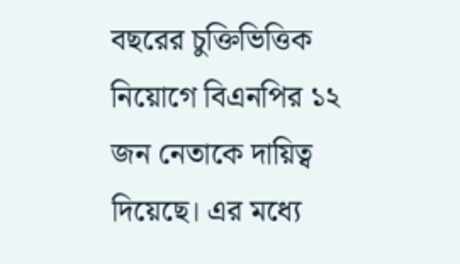বছরের চুক্তিভিত্তিক নিয়োগে বিএনপির ১২ জন নেতাকে দায়িত্ব দিয়েছে। এর মধ্যে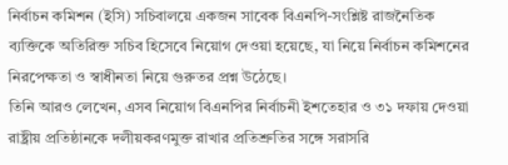নির্বাচন কমিশন (ইসি) সচিবালয়ে একজন সাবেক বিএনপি-সংশ্লিষ্ট রাজনৈতিক ব্যক্তিকে অতিরিক্ত সচিব হিসেবে নিয়োগ দেওয়া হয়েছে, যা নিয়ে নির্বাচন কমিশনের নিরপেক্ষতা ও স্বাধীনতা নিয়ে গুরুতর প্রশ্ন উঠেছে।
তিনি আরও লেখেন, এসব নিয়োগ বিএনপির নির্বাচনী ইশতেহার ও ৩১ দফায় দেওয়া রাষ্ট্রীয় প্রতিষ্ঠানকে দলীয়করণমুক্ত রাখার প্রতিশ্রুতির সঙ্গে সরাসরি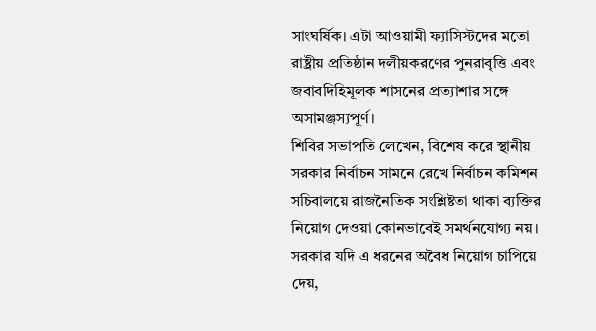সাংঘর্ষিক। এটা আওয়ামী ফ্যাসিস্টদের মতো রাষ্ট্রীয় প্রতিষ্ঠান দলীয়করণের পুনরাবৃত্তি এবং জবাবদিহিমূলক শাসনের প্রত্যাশার সঙ্গে অসামঞ্জস্যপূর্ণ।
শিবির সভাপতি লেখেন, বিশেষ করে স্থানীয় সরকার নির্বাচন সামনে রেখে নির্বাচন কমিশন সচিবালয়ে রাজনৈতিক সংশ্লিষ্টতা থাকা ব্যক্তির নিয়োগ দেওয়া কোনভাবেই সমর্থনযোগ্য নয়। সরকার যদি এ ধরনের অবৈধ নিয়োগ চাপিয়ে দেয়,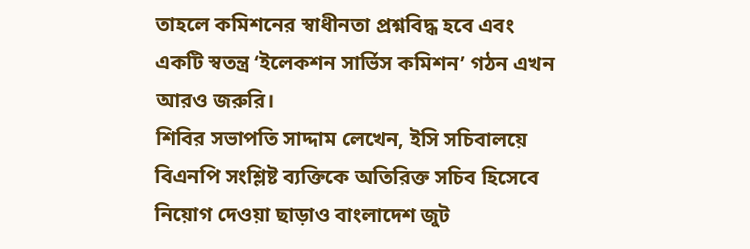তাহলে কমিশনের স্বাধীনতা প্রশ্নবিদ্ধ হবে এবং একটি স্বতন্ত্র ‘ইলেকশন সার্ভিস কমিশন’ গঠন এখন আরও জরুরি।
শিবির সভাপতি সাদ্দাম লেখেন, ইসি সচিবালয়ে বিএনপি সংশ্লিষ্ট ব্যক্তিকে অতিরিক্ত সচিব হিসেবে নিয়োগ দেওয়া ছাড়াও বাংলাদেশ জুট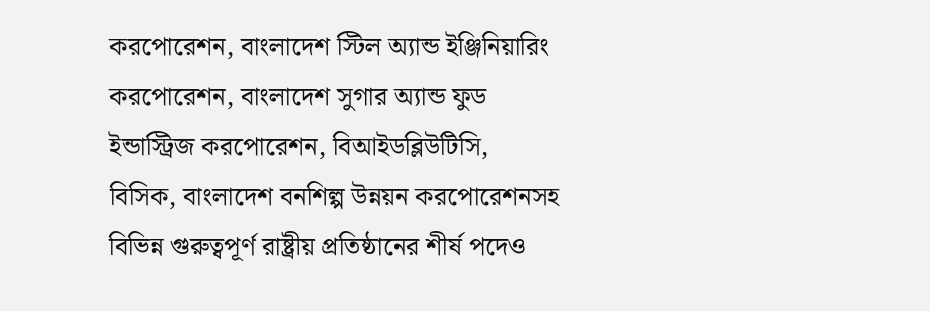করপোরেশন, বাংলাদেশ স্টিল অ্যান্ড ইঞ্জিনিয়ারিং করপোরেশন, বাংলাদেশ সুগার অ্যান্ড ফুড ইন্ডাস্ট্রিজ করপোরেশন, বিআইডব্লিউটিসি, বিসিক, বাংলাদেশ বনশিল্প উন্নয়ন করপোরেশনসহ বিভিন্ন গুরুত্বপূর্ণ রাষ্ট্রীয় প্রতিষ্ঠানের শীর্ষ পদেও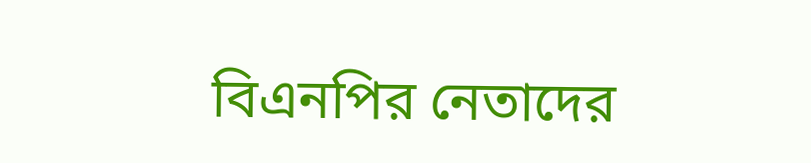বিএনপির নেতাদের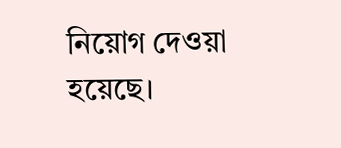নিয়োগ দেওয়া হয়েছে।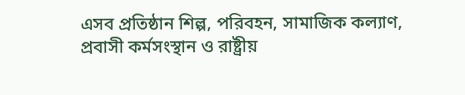এসব প্রতিষ্ঠান শিল্প, পরিবহন, সামাজিক কল্যাণ, প্রবাসী কর্মসংস্থান ও রাষ্ট্রীয়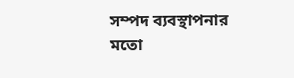সম্পদ ব্যবস্থাপনার মতো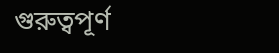গুরুত্বপূর্ণ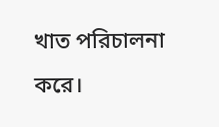খাত পরিচালনা করে।